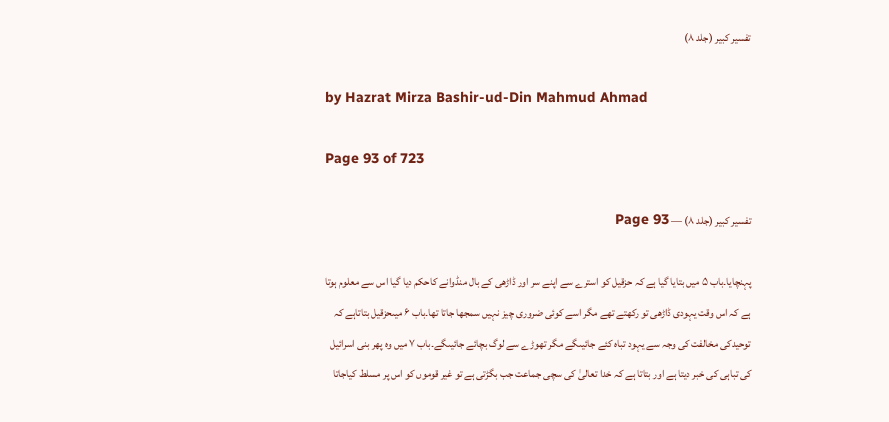تفسیر کبیر (جلد ۸)

by Hazrat Mirza Bashir-ud-Din Mahmud Ahmad

Page 93 of 723

تفسیر کبیر (جلد ۸) — Page 93

پہنچایا۔باب ۵ میں بتایا گیا ہے کہ حزقیل کو استرے سے اپنے سر اور ڈاڑھی کے بال منڈوانے کاحکم دیا گیا اس سے معلوم ہوتا ہے کہ اس وقت یہودی ڈاڑھی تو رکھتے تھے مگر اسے کوئی ضروری چیز نہیں سمجھا جاتا تھا۔باب ۶ میںحزقیل بتاتاہے کہ توحیدکی مخالفت کی وجہ سے یہود تباہ کئے جائیںگے مگر تھوڑے سے لوگ بچائے جائیںگے۔باب ۷ میں وہ پھر بنی اسرائیل کی تباہی کی خبر دیتا ہے اور بتاتا ہے کہ خدا تعالیٰ کی سچی جماعت جب بگڑتی ہے تو غیر قوموں کو اس پر مسلط کیاجاتا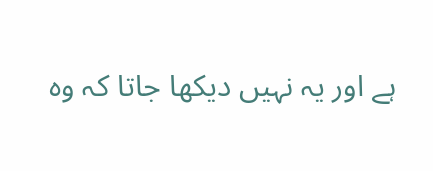ہے اور یہ نہیں دیکھا جاتا کہ وہ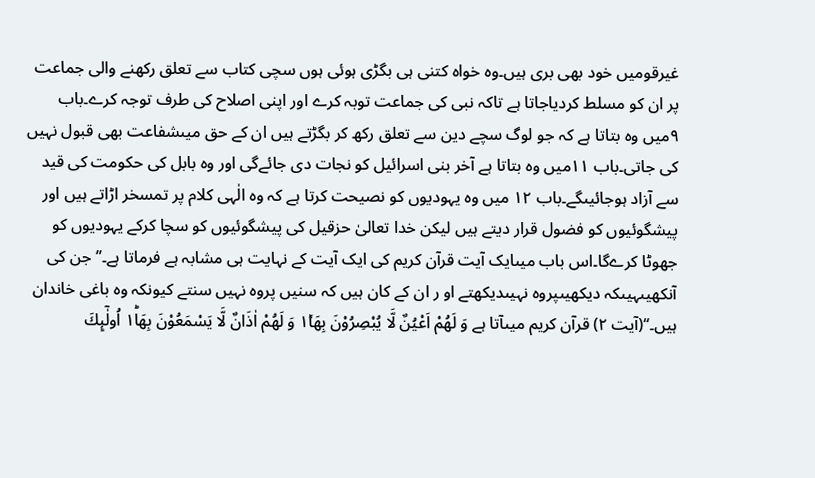غیرقومیں خود بھی بری ہیں۔وہ خواہ کتنی ہی بگڑی ہوئی ہوں سچی کتاب سے تعلق رکھنے والی جماعت پر ان کو مسلط کردیاجاتا ہے تاکہ نبی کی جماعت توبہ کرے اور اپنی اصلاح کی طرف توجہ کرے۔باب ۹میں وہ بتاتا ہے کہ جو لوگ سچے دین سے تعلق رکھ کر بگڑتے ہیں ان کے حق میںشفاعت بھی قبول نہیں کی جاتی۔باب ۱۱میں وہ بتاتا ہے آخر بنی اسرائیل کو نجات دی جائےگی اور وہ بابل کی حکومت کی قید سے آزاد ہوجائیںگے۔باب ۱۲ میں وہ یہودیوں کو نصیحت کرتا ہے کہ وہ الٰہی کلام پر تمسخر اڑاتے ہیں اور پیشگوئیوں کو فضول قرار دیتے ہیں لیکن خدا تعالیٰ حزقیل کی پیشگوئیوں کو سچا کرکے یہودیوں کو جھوٹا کرےگا۔اس باب میںایک آیت قرآن کریم کی ایک آیت کے نہایت ہی مشابہ ہے فرماتا ہے۔’’جن کی آنکھیںہیںکہ دیکھیںپروہ نہیںدیکھتے او ر ان کے کان ہیں کہ سنیں پروہ نہیں سنتے کیونکہ وہ باغی خاندان ہیں۔‘‘(آیت ۲) قرآن کریم میںآتا ہے وَ لَهُمْ اَعْيُنٌ لَّا يُبْصِرُوْنَ بِهَا١ٞ وَ لَهُمْ اٰذَانٌ لَّا يَسْمَعُوْنَ بِهَا١ؕ اُولٰٓىِٕكَ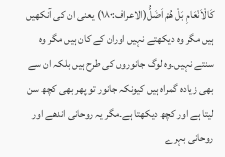كَالْاَنْعَامِ بَلْ هُمْ اَضَلُّ(الاعراف:۱۸۰) یعنی ان کی آنکھیں ہیں مگر وہ دیکھتے نہیں اوران کے کان ہیں مگر وہ سنتے نہیں۔وہ لوگ جانوروں کی طرح ہیں بلکہ ان سے بھی زیادہ گمراہ ہیں کیونکہ جانور تو پھر بھی کچھ سن لیتا ہے اور کچھ دیکھتا ہے۔مگر یہ روحانی اندھے اور روحانی بہرے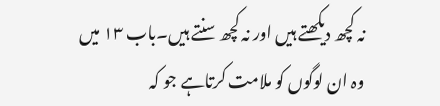نہ کچھ دیکھتے ہیں اور نہ کچھ سنتے ہیں۔باب ۱۳ میں وہ ان لوگوں کو ملامت کرتاہے جو کہ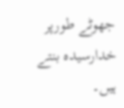جھوٹے طورپر خدارسیدہ بنتے ہیں۔